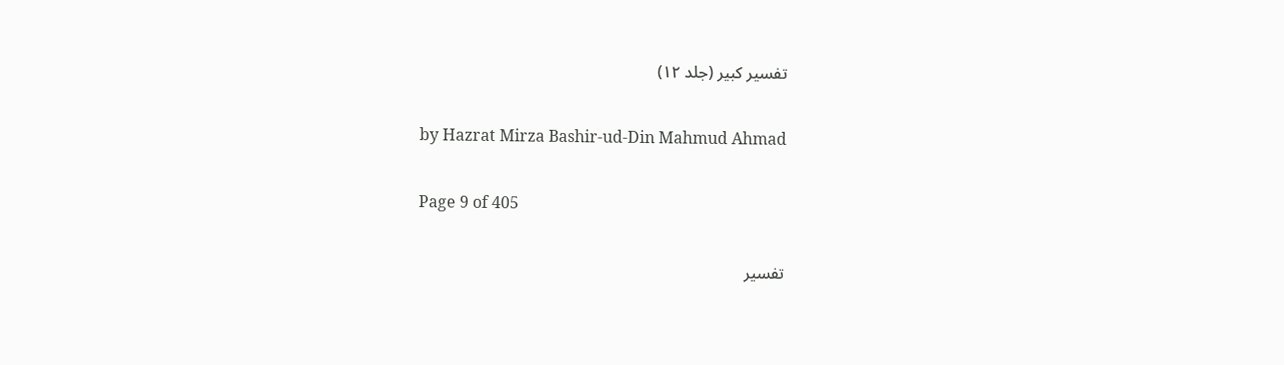تفسیر کبیر (جلد ۱۲)

by Hazrat Mirza Bashir-ud-Din Mahmud Ahmad

Page 9 of 405

تفسیر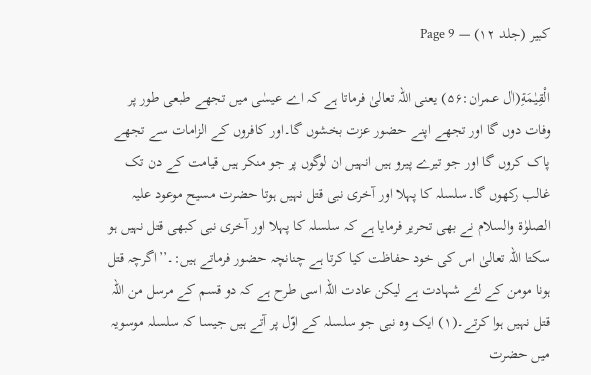کبیر (جلد ۱۲) — Page 9

الْقِيٰمَةِ(اٰل عـمران:۵۶) یعنی اللہ تعالیٰ فرماتا ہے کہ اے عیسٰی میں تجھے طبعی طور پر وفات دوں گا اور تجھے اپنے حضور عزت بخشوں گا۔اور کافروں کے الزامات سے تجھے پاک کروں گا اور جو تیرے پیرو ہیں انہیں ان لوگوں پر جو منکر ہیں قیامت کے دن تک غالب رکھوں گا۔سلسلہ کا پہلا اور آخری نبی قتل نہیں ہوتا حضرت مسیح موعود علیہ الصلوٰۃ والسلام نے بھی تحریر فرمایا ہے کہ سلسلہ کا پہلا اور آخری نبی کبھی قتل نہیں ہو سکتا اللہ تعالیٰ اس کی خود حفاظت کیا کرتا ہے چنانچہ حضور فرماتے ہیں:۔’’اگرچہ قتل ہونا مومن کے لئے شہادت ہے لیکن عادت اللہ اسی طرح ہے کہ دو قسم کے مرسل من اللہ قتل نہیں ہوا کرتے۔(۱) ایک وہ نبی جو سلسلہ کے اوّل پر آتے ہیں جیسا کہ سلسلہ موسویہ میں حضرت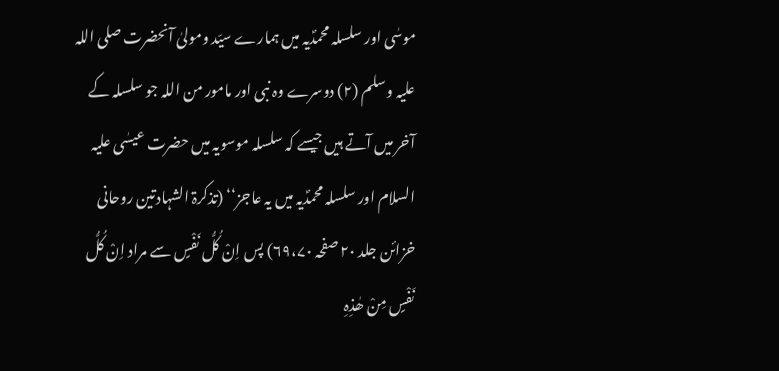موسٰی اور سلسلہ محمدؐیہ میں ہمارے سیّد ومولیٰ آنحضرت صلی اللہ علیہ وسلم (۲) دوسرے وہ نبی اور مامور من اللہ جو سلسلہ کے آخر میں آتے ہیں جیسے کہ سلسلہ موسویہ میں حضرت عیسٰی علیہ السلام اور سلسلہ محمدؐیہ میں یہ عاجز‘‘ (تذکرۃ الشہادتین روحانی خزائن جلد ۲۰ صفحہ ۶۹،۷۰) پس اِنْ کُلُّ نَفْسٍ سے مراد اِنْ کُلُّ نَفْسٍ مِنْ ھٰذِہِ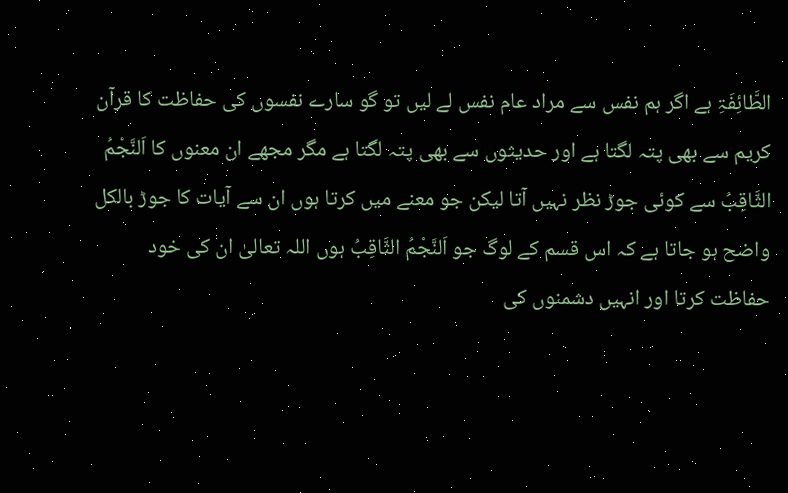الطَّائِفَۃِ ہے اگر ہم نفس سے مراد عام نفس لے لیں تو گو سارے نفسوں کی حفاظت کا قرآن کریم سے بھی پتہ لگتا ہے اور حدیثوں سے بھی پتہ لگتا ہے مگر مجھے ان معنوں کا اَلنَّجْمُ الثَّاقِبُ سے کوئی جوڑ نظر نہیں آتا لیکن جو معنے میں کرتا ہوں ان سے آیات کا جوڑ بالکل واضح ہو جاتا ہے کہ اس قسم کے لوگ جو اَلنَّجْمُ الثَّاقِبُ ہوں اللہ تعالیٰ ان کی خود حفاظت کرتا اور انہیں دشمنوں کی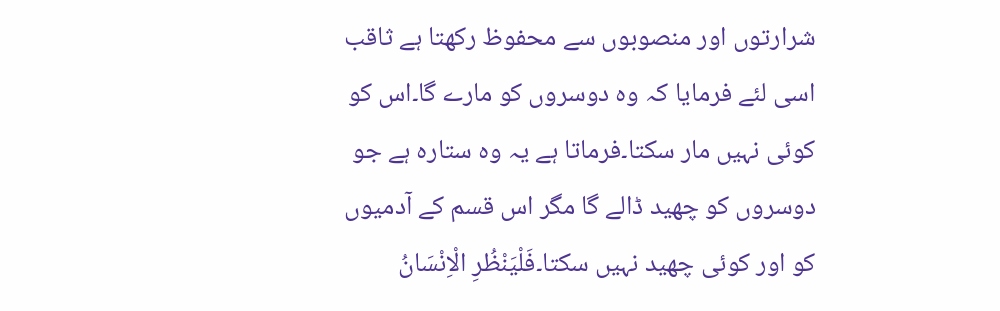شرارتوں اور منصوبوں سے محفوظ رکھتا ہے ثاقب اسی لئے فرمایا کہ وہ دوسروں کو مارے گا۔اس کو کوئی نہیں مار سکتا۔فرماتا ہے یہ وہ ستارہ ہے جو دوسروں کو چھید ڈالے گا مگر اس قسم کے آدمیوں کو اور کوئی چھید نہیں سکتا۔فَلْيَنْظُرِ الْاِنْسَانُ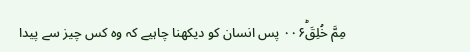مِمَّ خُلِقَؕ۰۰۶ پس انسان کو دیکھنا چاہیے کہ وہ کس چیز سے پیدا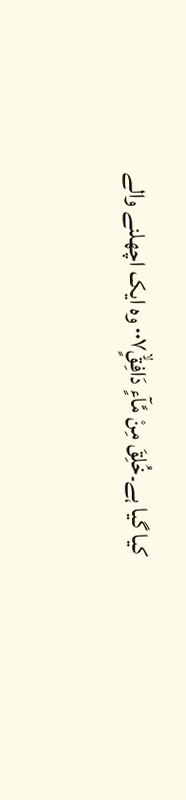کیا گیا ہے۔خُلِقَ مِنْ مَّآءٍ دَافِقٍۙ۰۰۷ وہ ایک اچھلنے والے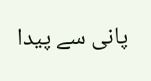پانی سے پیدا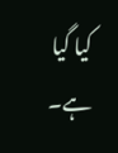کیا گیا ہے۔